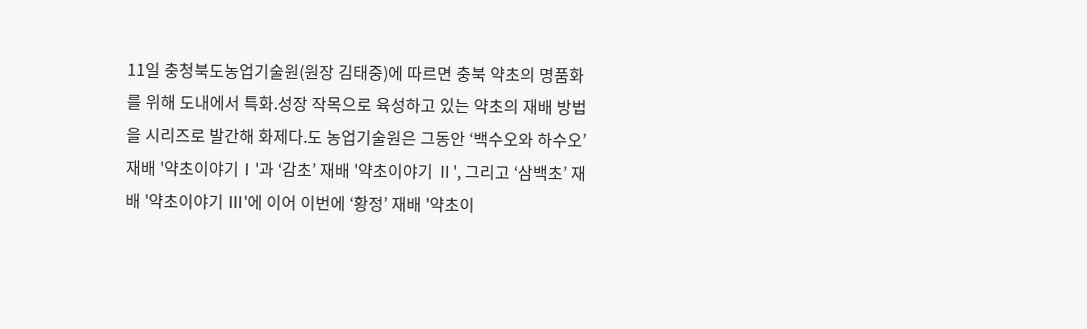11일 충청북도농업기술원(원장 김태중)에 따르면 충북 약초의 명품화를 위해 도내에서 특화.성장 작목으로 육성하고 있는 약초의 재배 방법을 시리즈로 발간해 화제다.도 농업기술원은 그동안 ‘백수오와 하수오’ 재배 '약초이야기Ⅰ'과 ‘감초’ 재배 '약초이야기 Ⅱ', 그리고 ‘삼백초’ 재배 '약초이야기 Ⅲ'에 이어 이번에 ‘황정’ 재배 '약초이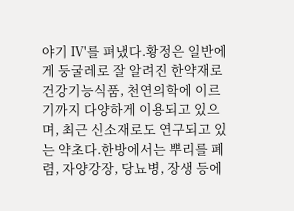야기 Ⅳ'를 펴냈다.황정은 일반에게 둥굴레로 잘 알려진 한약재로 건강기능식품, 천연의학에 이르기까지 다양하게 이용되고 있으며, 최근 신소재로도 연구되고 있는 약초다.한방에서는 뿌리를 폐렴, 자양강장, 당뇨병, 장생 등에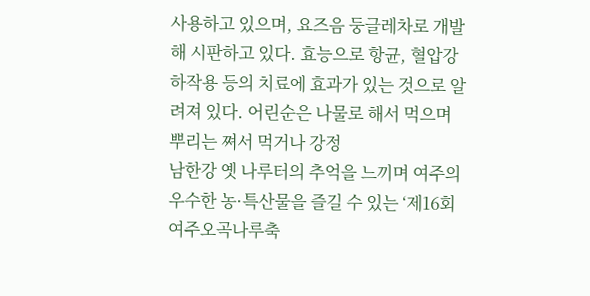사용하고 있으며, 요즈음 둥글레차로 개발해 시판하고 있다. 효능으로 항균, 혈압강하작용 등의 치료에 효과가 있는 것으로 알려져 있다. 어린순은 나물로 해서 먹으며 뿌리는 쪄서 먹거나 강정
남한강 옛 나루터의 추억을 느끼며 여주의 우수한 농·특산물을 즐길 수 있는 ‘제16회 여주오곡나루축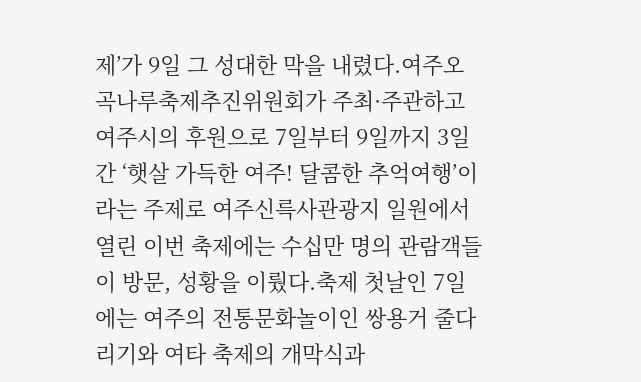제’가 9일 그 성대한 막을 내렸다.여주오곡나루축제추진위원회가 주최·주관하고 여주시의 후원으로 7일부터 9일까지 3일간 ‘햇살 가득한 여주! 달콤한 추억여행’이라는 주제로 여주신륵사관광지 일원에서 열린 이번 축제에는 수십만 명의 관람객들이 방문, 성황을 이뤘다.축제 첫날인 7일에는 여주의 전통문화놀이인 쌍용거 줄다리기와 여타 축제의 개막식과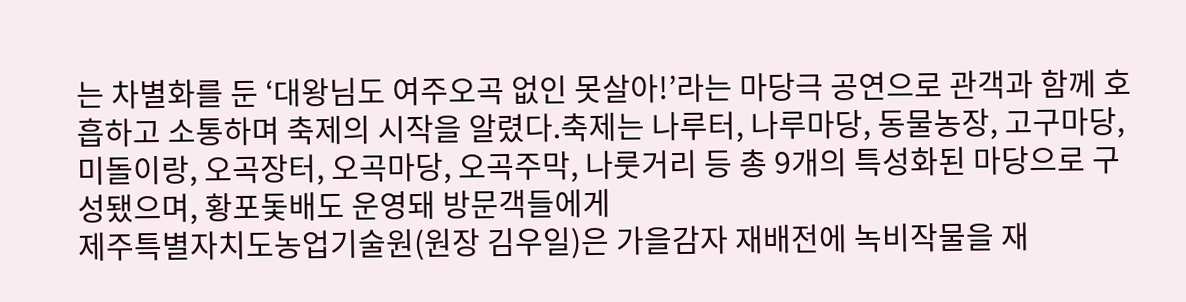는 차별화를 둔 ‘대왕님도 여주오곡 없인 못살아!’라는 마당극 공연으로 관객과 함께 호흡하고 소통하며 축제의 시작을 알렸다.축제는 나루터, 나루마당, 동물농장, 고구마당, 미돌이랑, 오곡장터, 오곡마당, 오곡주막, 나룻거리 등 총 9개의 특성화된 마당으로 구성됐으며, 황포돛배도 운영돼 방문객들에게
제주특별자치도농업기술원(원장 김우일)은 가을감자 재배전에 녹비작물을 재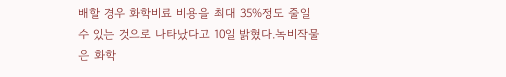배할 경우 화학비료 비용을 최대 35%정도 줄일 수 있는 것으로 나타났다고 10일 밝혔다.녹비작물은 화학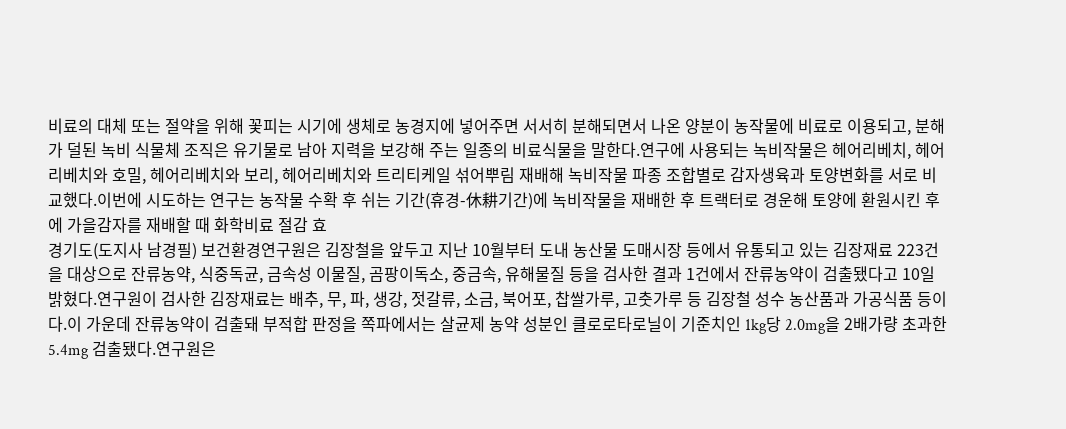비료의 대체 또는 절약을 위해 꽃피는 시기에 생체로 농경지에 넣어주면 서서히 분해되면서 나온 양분이 농작물에 비료로 이용되고, 분해가 덜된 녹비 식물체 조직은 유기물로 남아 지력을 보강해 주는 일종의 비료식물을 말한다.연구에 사용되는 녹비작물은 헤어리베치, 헤어리베치와 호밀, 헤어리베치와 보리, 헤어리베치와 트리티케일 섞어뿌림 재배해 녹비작물 파종 조합별로 감자생육과 토양변화를 서로 비교했다.이번에 시도하는 연구는 농작물 수확 후 쉬는 기간(휴경-休耕기간)에 녹비작물을 재배한 후 트랙터로 경운해 토양에 환원시킨 후에 가을감자를 재배할 때 화학비료 절감 효
경기도(도지사 남경필) 보건환경연구원은 김장철을 앞두고 지난 10월부터 도내 농산물 도매시장 등에서 유통되고 있는 김장재료 223건을 대상으로 잔류농약, 식중독균, 금속성 이물질, 곰팡이독소, 중금속, 유해물질 등을 검사한 결과 1건에서 잔류농약이 검출됐다고 10일 밝혔다.연구원이 검사한 김장재료는 배추, 무, 파, 생강, 젓갈류, 소금, 북어포, 찹쌀가루, 고춧가루 등 김장철 성수 농산품과 가공식품 등이다.이 가운데 잔류농약이 검출돼 부적합 판정을 쪽파에서는 살균제 농약 성분인 클로로타로닐이 기준치인 1kg당 2.0mg을 2배가량 초과한 5.4mg 검출됐다.연구원은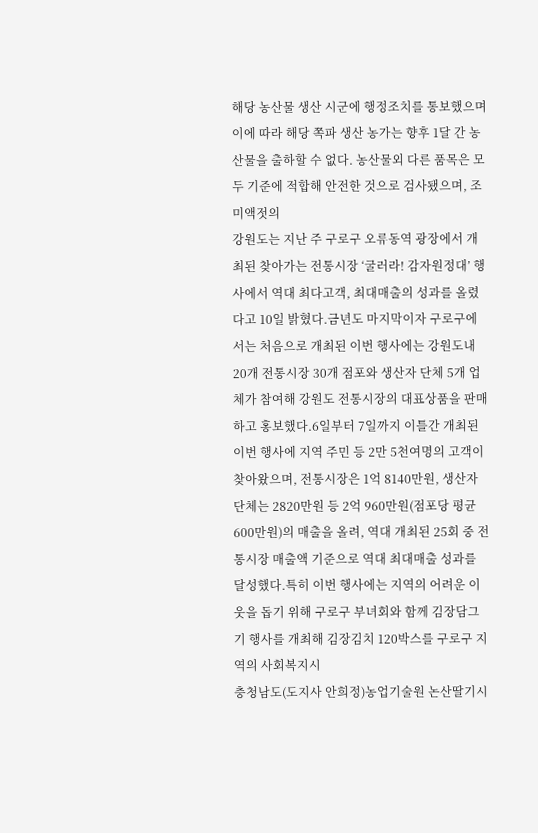해당 농산물 생산 시군에 행정조치를 통보했으며 이에 따라 해당 쪽파 생산 농가는 향후 1달 간 농산물을 출하할 수 없다. 농산물외 다른 품목은 모두 기준에 적합해 안전한 것으로 검사됐으며, 조미액젓의
강원도는 지난 주 구로구 오류동역 광장에서 개최된 찾아가는 전통시장 ‘굴러라! 감자원정대’ 행사에서 역대 최다고객, 최대매출의 성과를 올렸다고 10일 밝혔다.금년도 마지막이자 구로구에서는 처음으로 개최된 이번 행사에는 강원도내 20개 전통시장 30개 점포와 생산자 단체 5개 업체가 참여해 강원도 전통시장의 대표상품을 판매하고 홍보했다.6일부터 7일까지 이틀간 개최된 이번 행사에 지역 주민 등 2만 5천여명의 고객이 찾아왔으며, 전통시장은 1억 8140만원, 생산자 단체는 2820만원 등 2억 960만원(점포당 평균 600만원)의 매출을 올려, 역대 개최된 25회 중 전통시장 매출액 기준으로 역대 최대매출 성과를 달성했다.특히 이번 행사에는 지역의 어려운 이웃을 돕기 위해 구로구 부녀회와 함께 김장담그기 행사를 개최해 김장김치 120박스를 구로구 지역의 사회복지시
충청남도(도지사 안희정)농업기술원 논산딸기시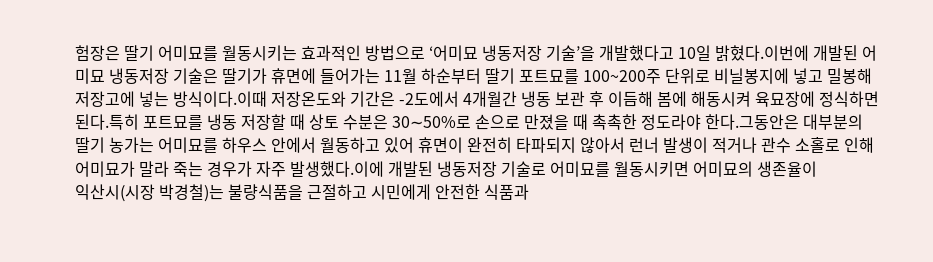험장은 딸기 어미묘를 월동시키는 효과적인 방법으로 ‘어미묘 냉동저장 기술’을 개발했다고 10일 밝혔다.이번에 개발된 어미묘 냉동저장 기술은 딸기가 휴면에 들어가는 11월 하순부터 딸기 포트묘를 100~200주 단위로 비닐봉지에 넣고 밀봉해 저장고에 넣는 방식이다.이때 저장온도와 기간은 -2도에서 4개월간 냉동 보관 후 이듬해 봄에 해동시켜 육묘장에 정식하면 된다.특히 포트묘를 냉동 저장할 때 상토 수분은 30∼50%로 손으로 만졌을 때 촉촉한 정도라야 한다.그동안은 대부분의 딸기 농가는 어미묘를 하우스 안에서 월동하고 있어 휴면이 완전히 타파되지 않아서 런너 발생이 적거나 관수 소홀로 인해 어미묘가 말라 죽는 경우가 자주 발생했다.이에 개발된 냉동저장 기술로 어미묘를 월동시키면 어미묘의 생존율이
익산시(시장 박경철)는 불량식품을 근절하고 시민에게 안전한 식품과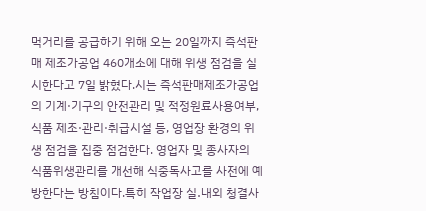먹거리를 공급하기 위해 오는 20일까지 즉석판매 제조가공업 460개소에 대해 위생 점검을 실시한다고 7일 밝혔다.시는 즉석판매제조가공업의 기계·기구의 안전관리 및 적정원료사용여부, 식품 제조·관리·취급시설 등, 영업장 환경의 위생 점검을 집중 점검한다. 영업자 및 종사자의 식품위생관리를 개선해 식중독사고를 사전에 예방한다는 방침이다.특히 작업장 실․내외 청결사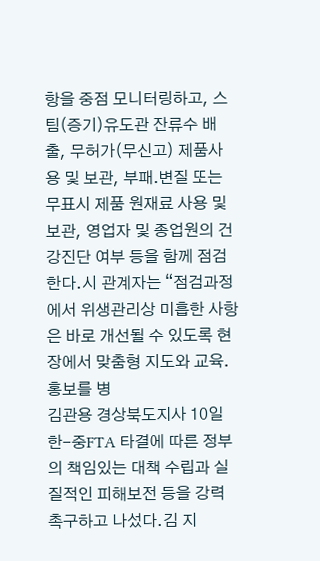항을 중점 모니터링하고, 스팀(증기)유도관 잔류수 배출, 무허가(무신고) 제품사용 및 보관, 부패․변질 또는 무표시 제품 원재료 사용 및 보관, 영업자 및 종업원의 건강진단 여부 등을 함께 점검한다.시 관계자는 “점검과정에서 위생관리상 미흡한 사항은 바로 개선될 수 있도록 현장에서 맞춤형 지도와 교육․홍보를 병
김관용 경상북도지사 10일 한-중FTA 타결에 따른 정부의 책임있는 대책 수립과 실질적인 피해보전 등을 강력 촉구하고 나섰다.김 지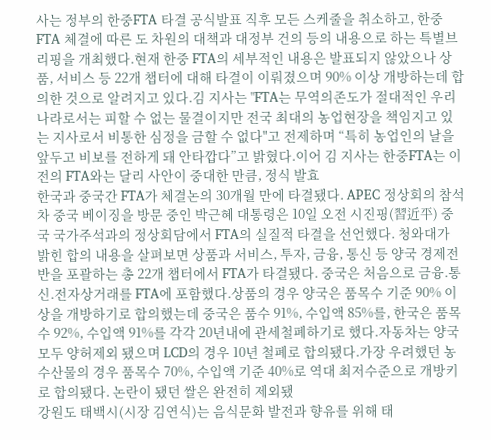사는 정부의 한중FTA 타결 공식발표 직후 모든 스케줄을 취소하고, 한중 FTA 체결에 따른 도 차원의 대책과 대정부 건의 등의 내용으로 하는 특별브리핑을 개최했다.현재 한중 FTA의 세부적인 내용은 발표되지 않았으나 상품, 서비스 등 22개 챕터에 대해 타결이 이뤄졌으며 90% 이상 개방하는데 합의한 것으로 알려지고 있다.김 지사는 "FTA는 무역의존도가 절대적인 우리나라로서는 피할 수 없는 물결이지만 전국 최대의 농업현장을 책임지고 있는 지사로서 비통한 심정을 금할 수 없다"고 전제하며 “특히 농업인의 날을 앞두고 비보를 전하게 돼 안타깝다”고 밝혔다.이어 김 지사는 한중FTA는 이전의 FTA와는 달리 사안이 중대한 만큼, 정식 발효
한국과 중국간 FTA가 체결논의 30개월 만에 타결됐다. APEC 정상회의 참석차 중국 베이징을 방문 중인 박근혜 대통령은 10일 오전 시진핑(習近平) 중국 국가주석과의 정상회담에서 FTA의 실질적 타결을 선언했다. 청와대가 밝힌 합의 내용을 살펴보면 상품과 서비스, 투자, 금융, 통신 등 양국 경제전반을 포괄하는 총 22개 챕터에서 FTA가 타결됐다. 중국은 처음으로 금융.통신.전자상거래를 FTA에 포함했다.상품의 경우 양국은 품목수 기준 90% 이상을 개방하기로 합의했는데 중국은 품수 91%, 수입액 85%를, 한국은 품목수 92%, 수입액 91%를 각각 20년내에 관세철폐하기로 했다.자동차는 양국 모두 양허제외 됐으며 LCD의 경우 10년 철폐로 합의됐다.가장 우려했던 농수산물의 경우 품목수 70%, 수입액 기준 40%로 역대 최저수준으로 개방키로 합의됐다. 논란이 됐던 쌀은 완전히 제외됐
강원도 태백시(시장 김연식)는 음식문화 발전과 향유를 위해 태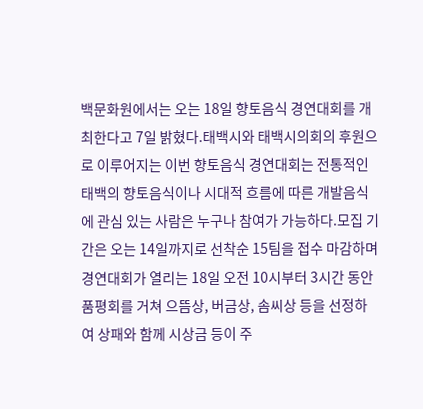백문화원에서는 오는 18일 향토음식 경연대회를 개최한다고 7일 밝혔다.태백시와 태백시의회의 후원으로 이루어지는 이번 향토음식 경연대회는 전통적인 태백의 향토음식이나 시대적 흐름에 따른 개발음식에 관심 있는 사람은 누구나 참여가 가능하다.모집 기간은 오는 14일까지로 선착순 15팀을 접수 마감하며 경연대회가 열리는 18일 오전 10시부터 3시간 동안 품평회를 거쳐 으뜸상, 버금상, 솜씨상 등을 선정하여 상패와 함께 시상금 등이 주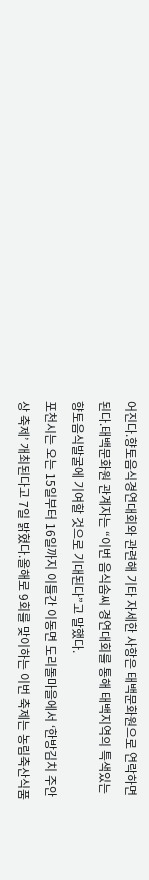어진다.향토음식경연대회와 관련해 기타 자세한 사항은 태백문화원으로 연락하면 된다.태백문화원 관계자는 “이번 음식솜씨 경연대회를 통해 태백지역의 특색있는 향토음식발굴에 기여할 것으로 기대된다”고 말했다.
포천시는 오는 15일부터 16일까지 이틀간 이동면 도리돌마을에서 ‘한방김치 주안상 축제’ 개최된다고 7일 밝혔다.올해로 9회를 맞이하는 이번 축제는 농림축산식품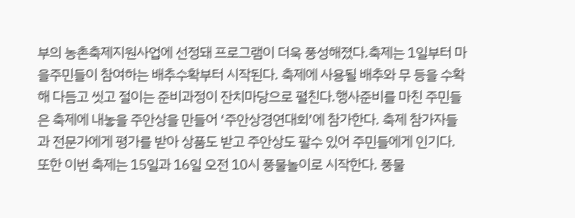부의 농촌축제지원사업에 선정돼 프로그램이 더욱 풍성해졌다.축제는 1일부터 마을주민들이 참여하는 배추수확부터 시작된다. 축제에 사용될 배추와 무 등을 수확해 다듬고 씻고 절이는 준비과정이 잔치마당으로 펼친다.행사준비를 마친 주민들은 축제에 내놓을 주안상을 만들어 ‘주안상경연대회’에 참가한다. 축제 참가자들과 전문가에게 평가를 받아 상품도 받고 주안상도 팔수 있어 주민들에게 인기다.또한 이번 축제는 15일과 16일 오전 10시 풍물놀이로 시작한다. 풍물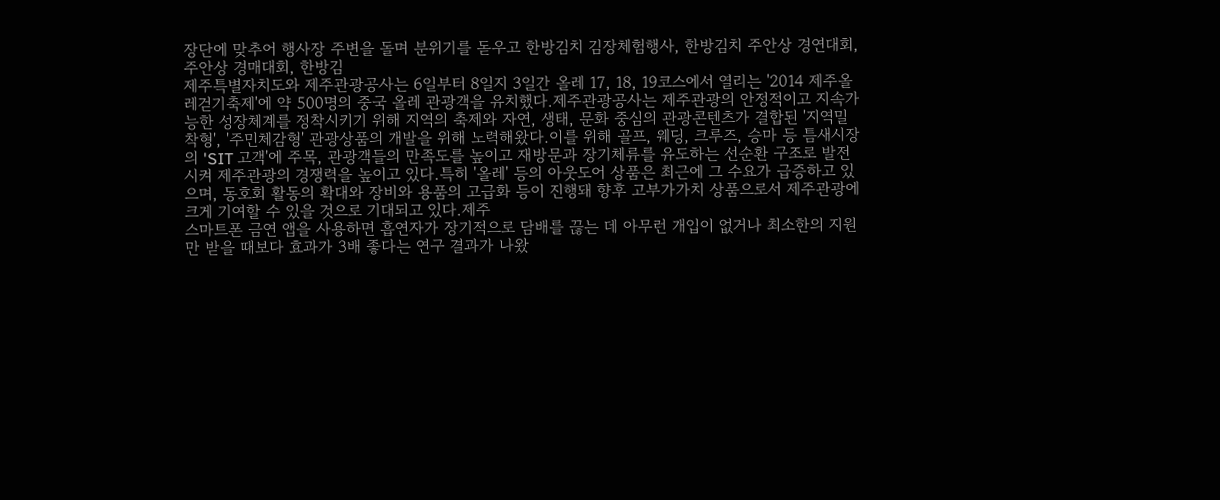장단에 맞추어 행사장 주변을 돌며 분위기를 돋우고 한방김치 김장체험행사, 한방김치 주안상 경연대회, 주안상 경매대회, 한방김
제주특별자치도와 제주관광공사는 6일부터 8일지 3일간 올레 17, 18, 19코스에서 열리는 '2014 제주올레걷기축제'에 약 500명의 중국 올레 관광객을 유치했다.제주관광공사는 제주관광의 안정적이고 지속가능한 성장체계를 정착시키기 위해 지역의 축제와 자연, 생태, 문화 중심의 관광콘텐츠가 결합된 '지역밀착형', '주민체감형' 관광상품의 개발을 위해 노력해왔다.이를 위해 골프, 웨딩, 크루즈, 승마 등 틈새시장의 'SIT 고객'에 주목, 관광객들의 만족도를 높이고 재방문과 장기체류를 유도하는 선순환 구조로 발전시켜 제주관광의 경쟁력을 높이고 있다.특히 '올레' 등의 아웃도어 상품은 최근에 그 수요가 급증하고 있으며, 동호회 활동의 확대와 장비와 용품의 고급화 등이 진행돼 향후 고부가가치 상품으로서 제주관광에 크게 기여할 수 있을 것으로 기대되고 있다.제주
스마트폰 금연 앱을 사용하면 흡연자가 장기적으로 담배를 끊는 데 아무런 개입이 없거나 최소한의 지원만 받을 때보다 효과가 3배 좋다는 연구 결과가 나왔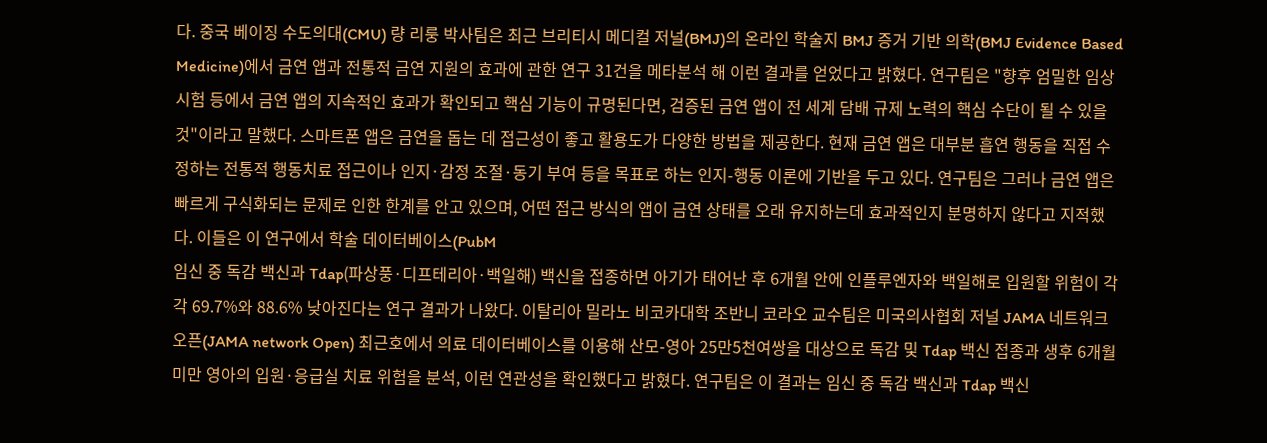다. 중국 베이징 수도의대(CMU) 량 리룽 박사팀은 최근 브리티시 메디컬 저널(BMJ)의 온라인 학술지 BMJ 증거 기반 의학(BMJ Evidence Based Medicine)에서 금연 앱과 전통적 금연 지원의 효과에 관한 연구 31건을 메타분석 해 이런 결과를 얻었다고 밝혔다. 연구팀은 "향후 엄밀한 임상시험 등에서 금연 앱의 지속적인 효과가 확인되고 핵심 기능이 규명된다면, 검증된 금연 앱이 전 세계 담배 규제 노력의 핵심 수단이 될 수 있을 것"이라고 말했다. 스마트폰 앱은 금연을 돕는 데 접근성이 좋고 활용도가 다양한 방법을 제공한다. 현재 금연 앱은 대부분 흡연 행동을 직접 수정하는 전통적 행동치료 접근이나 인지·감정 조절·동기 부여 등을 목표로 하는 인지-행동 이론에 기반을 두고 있다. 연구팀은 그러나 금연 앱은 빠르게 구식화되는 문제로 인한 한계를 안고 있으며, 어떤 접근 방식의 앱이 금연 상태를 오래 유지하는데 효과적인지 분명하지 않다고 지적했다. 이들은 이 연구에서 학술 데이터베이스(PubM
임신 중 독감 백신과 Tdap(파상풍·디프테리아·백일해) 백신을 접종하면 아기가 태어난 후 6개월 안에 인플루엔자와 백일해로 입원할 위험이 각각 69.7%와 88.6% 낮아진다는 연구 결과가 나왔다. 이탈리아 밀라노 비코카대학 조반니 코라오 교수팀은 미국의사협회 저널 JAMA 네트워크 오픈(JAMA network Open) 최근호에서 의료 데이터베이스를 이용해 산모-영아 25만5천여쌍을 대상으로 독감 및 Tdap 백신 접종과 생후 6개월 미만 영아의 입원·응급실 치료 위험을 분석, 이런 연관성을 확인했다고 밝혔다. 연구팀은 이 결과는 임신 중 독감 백신과 Tdap 백신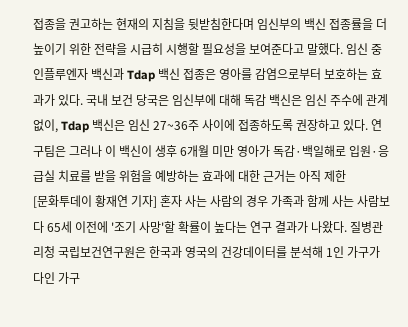접종을 권고하는 현재의 지침을 뒷받침한다며 임신부의 백신 접종률을 더 높이기 위한 전략을 시급히 시행할 필요성을 보여준다고 말했다. 임신 중 인플루엔자 백신과 Tdap 백신 접종은 영아를 감염으로부터 보호하는 효과가 있다. 국내 보건 당국은 임신부에 대해 독감 백신은 임신 주수에 관계 없이, Tdap 백신은 임신 27~36주 사이에 접종하도록 권장하고 있다. 연구팀은 그러나 이 백신이 생후 6개월 미만 영아가 독감·백일해로 입원·응급실 치료를 받을 위험을 예방하는 효과에 대한 근거는 아직 제한
[문화투데이 황재연 기자] 혼자 사는 사람의 경우 가족과 함께 사는 사람보다 65세 이전에 '조기 사망'할 확률이 높다는 연구 결과가 나왔다. 질병관리청 국립보건연구원은 한국과 영국의 건강데이터를 분석해 1인 가구가 다인 가구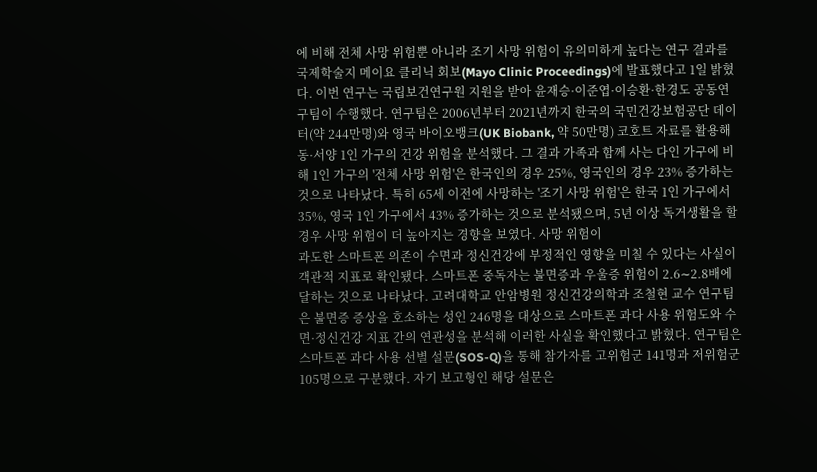에 비해 전체 사망 위험뿐 아니라 조기 사망 위험이 유의미하게 높다는 연구 결과를 국제학술지 메이요 클리닉 회보(Mayo Clinic Proceedings)에 발표했다고 1일 밝혔다. 이번 연구는 국립보건연구원 지원을 받아 윤재승·이준엽·이승환·한경도 공동연구팀이 수행했다. 연구팀은 2006년부터 2021년까지 한국의 국민건강보험공단 데이터(약 244만명)와 영국 바이오뱅크(UK Biobank, 약 50만명) 코호트 자료를 활용해 동·서양 1인 가구의 건강 위험을 분석했다. 그 결과 가족과 함께 사는 다인 가구에 비해 1인 가구의 '전체 사망 위험'은 한국인의 경우 25%, 영국인의 경우 23% 증가하는 것으로 나타났다. 특히 65세 이전에 사망하는 '조기 사망 위험'은 한국 1인 가구에서 35%, 영국 1인 가구에서 43% 증가하는 것으로 분석됐으며, 5년 이상 독거생활을 할 경우 사망 위험이 더 높아지는 경향을 보였다. 사망 위험이
과도한 스마트폰 의존이 수면과 정신건강에 부정적인 영향을 미칠 수 있다는 사실이 객관적 지표로 확인됐다. 스마트폰 중독자는 불면증과 우울증 위험이 2.6∼2.8배에 달하는 것으로 나타났다. 고려대학교 안암병원 정신건강의학과 조철현 교수 연구팀은 불면증 증상을 호소하는 성인 246명을 대상으로 스마트폰 과다 사용 위험도와 수면·정신건강 지표 간의 연관성을 분석해 이러한 사실을 확인했다고 밝혔다. 연구팀은 스마트폰 과다 사용 선별 설문(SOS-Q)을 통해 참가자를 고위험군 141명과 저위험군 105명으로 구분했다. 자기 보고형인 해당 설문은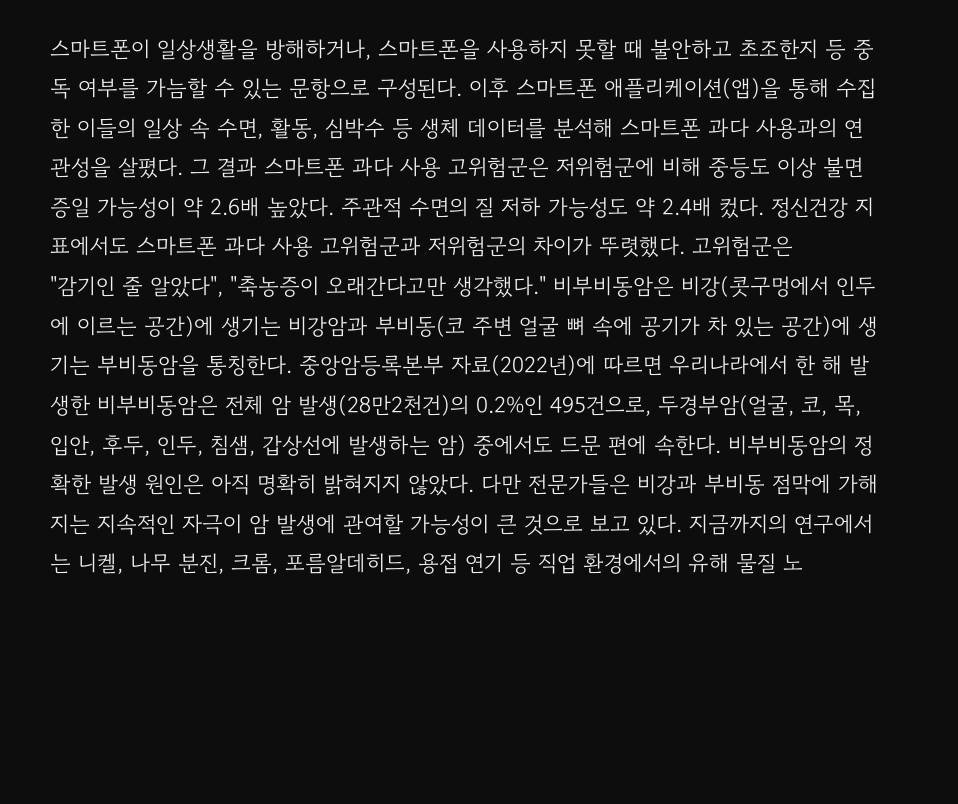스마트폰이 일상생활을 방해하거나, 스마트폰을 사용하지 못할 때 불안하고 초조한지 등 중독 여부를 가늠할 수 있는 문항으로 구성된다. 이후 스마트폰 애플리케이션(앱)을 통해 수집한 이들의 일상 속 수면, 활동, 심박수 등 생체 데이터를 분석해 스마트폰 과다 사용과의 연관성을 살폈다. 그 결과 스마트폰 과다 사용 고위험군은 저위험군에 비해 중등도 이상 불면증일 가능성이 약 2.6배 높았다. 주관적 수면의 질 저하 가능성도 약 2.4배 컸다. 정신건강 지표에서도 스마트폰 과다 사용 고위험군과 저위험군의 차이가 뚜렷했다. 고위험군은
"감기인 줄 알았다", "축농증이 오래간다고만 생각했다." 비부비동암은 비강(콧구멍에서 인두에 이르는 공간)에 생기는 비강암과 부비동(코 주변 얼굴 뼈 속에 공기가 차 있는 공간)에 생기는 부비동암을 통칭한다. 중앙암등록본부 자료(2022년)에 따르면 우리나라에서 한 해 발생한 비부비동암은 전체 암 발생(28만2천건)의 0.2%인 495건으로, 두경부암(얼굴, 코, 목, 입안, 후두, 인두, 침샘, 갑상선에 발생하는 암) 중에서도 드문 편에 속한다. 비부비동암의 정확한 발생 원인은 아직 명확히 밝혀지지 않았다. 다만 전문가들은 비강과 부비동 점막에 가해지는 지속적인 자극이 암 발생에 관여할 가능성이 큰 것으로 보고 있다. 지금까지의 연구에서는 니켈, 나무 분진, 크롬, 포름알데히드, 용접 연기 등 직업 환경에서의 유해 물질 노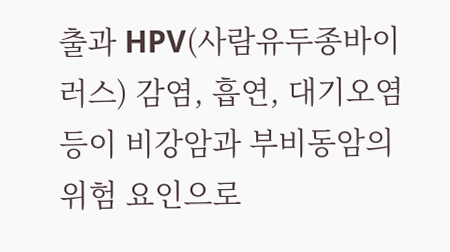출과 HPV(사람유두종바이러스) 감염, 흡연, 대기오염 등이 비강암과 부비동암의 위험 요인으로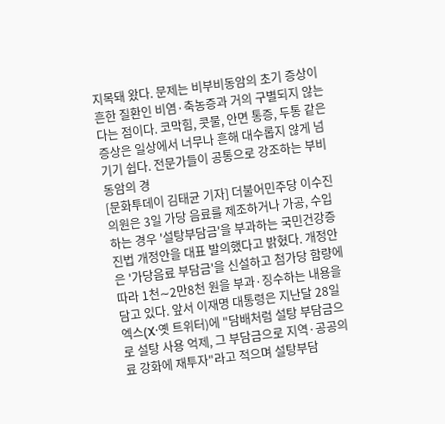지목돼 왔다. 문제는 비부비동암의 초기 증상이 흔한 질환인 비염·축농증과 거의 구별되지 않는다는 점이다. 코막힘, 콧물, 안면 통증, 두통 같은 증상은 일상에서 너무나 흔해 대수롭지 않게 넘기기 쉽다. 전문가들이 공통으로 강조하는 부비동암의 경
[문화투데이 김태균 기자] 더불어민주당 이수진 의원은 3일 가당 음료를 제조하거나 가공, 수입하는 경우 '설탕부담금'을 부과하는 국민건강증진법 개정안을 대표 발의했다고 밝혔다. 개정안은 '가당음료 부담금'을 신설하고 첨가당 함량에 따라 1천∼2만8천 원을 부과·징수하는 내용을 담고 있다. 앞서 이재명 대통령은 지난달 28일 엑스(X·옛 트위터)에 "담배처럼 설탕 부담금으로 설탕 사용 억제, 그 부담금으로 지역·공공의료 강화에 재투자"라고 적으며 설탕부담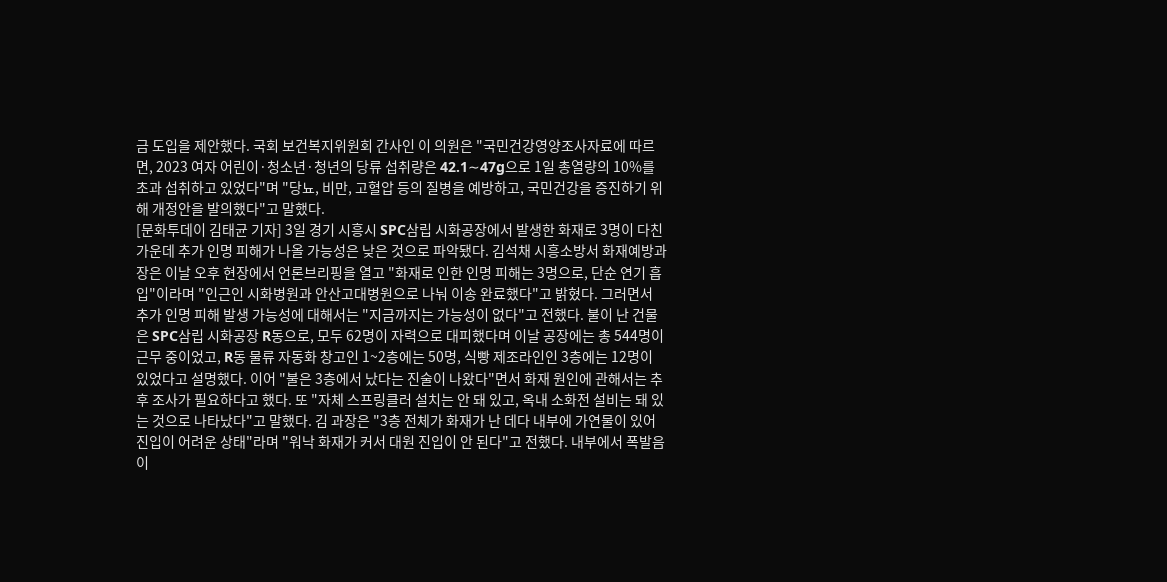금 도입을 제안했다. 국회 보건복지위원회 간사인 이 의원은 "국민건강영양조사자료에 따르면, 2023 여자 어린이·청소년·청년의 당류 섭취량은 42.1∼47g으로 1일 총열량의 10%를 초과 섭취하고 있었다"며 "당뇨, 비만, 고혈압 등의 질병을 예방하고, 국민건강을 증진하기 위해 개정안을 발의했다"고 말했다.
[문화투데이 김태균 기자] 3일 경기 시흥시 SPC삼립 시화공장에서 발생한 화재로 3명이 다친 가운데 추가 인명 피해가 나올 가능성은 낮은 것으로 파악됐다. 김석채 시흥소방서 화재예방과장은 이날 오후 현장에서 언론브리핑을 열고 "화재로 인한 인명 피해는 3명으로, 단순 연기 흡입"이라며 "인근인 시화병원과 안산고대병원으로 나눠 이송 완료했다"고 밝혔다. 그러면서 추가 인명 피해 발생 가능성에 대해서는 "지금까지는 가능성이 없다"고 전했다. 불이 난 건물은 SPC삼립 시화공장 R동으로, 모두 62명이 자력으로 대피했다며 이날 공장에는 총 544명이 근무 중이었고, R동 물류 자동화 창고인 1~2층에는 50명, 식빵 제조라인인 3층에는 12명이 있었다고 설명했다. 이어 "불은 3층에서 났다는 진술이 나왔다"면서 화재 원인에 관해서는 추후 조사가 필요하다고 했다. 또 "자체 스프링클러 설치는 안 돼 있고, 옥내 소화전 설비는 돼 있는 것으로 나타났다"고 말했다. 김 과장은 "3층 전체가 화재가 난 데다 내부에 가연물이 있어 진입이 어려운 상태"라며 "워낙 화재가 커서 대원 진입이 안 된다"고 전했다. 내부에서 폭발음이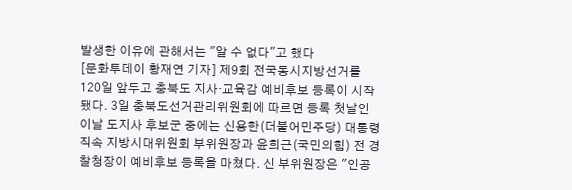발생한 이유에 관해서는 "알 수 없다"고 했다
[문화투데이 황재연 기자] 제9회 전국동시지방선거를 120일 앞두고 충북도 지사·교육감 예비후보 등록이 시작됐다. 3일 충북도선거관리위원회에 따르면 등록 첫날인 이날 도지사 후보군 중에는 신용한(더불어민주당) 대통령 직속 지방시대위원회 부위원장과 윤희근(국민의힘) 전 경찰청장이 예비후보 등록을 마쳤다. 신 부위원장은 "인공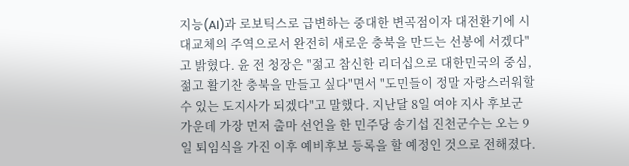지능(AI)과 로보틱스로 급변하는 중대한 변곡점이자 대전환기에 시대교체의 주역으로서 완전히 새로운 충북을 만드는 선봉에 서겠다"고 밝혔다. 윤 전 청장은 "젊고 참신한 리더십으로 대한민국의 중심, 젊고 활기찬 충북을 만들고 싶다"면서 "도민들이 정말 자랑스러워할 수 있는 도지사가 되겠다"고 말했다. 지난달 8일 여야 지사 후보군 가운데 가장 먼저 출마 선언을 한 민주당 송기섭 진천군수는 오는 9일 퇴임식을 가진 이후 예비후보 등록을 할 예정인 것으로 전해졌다.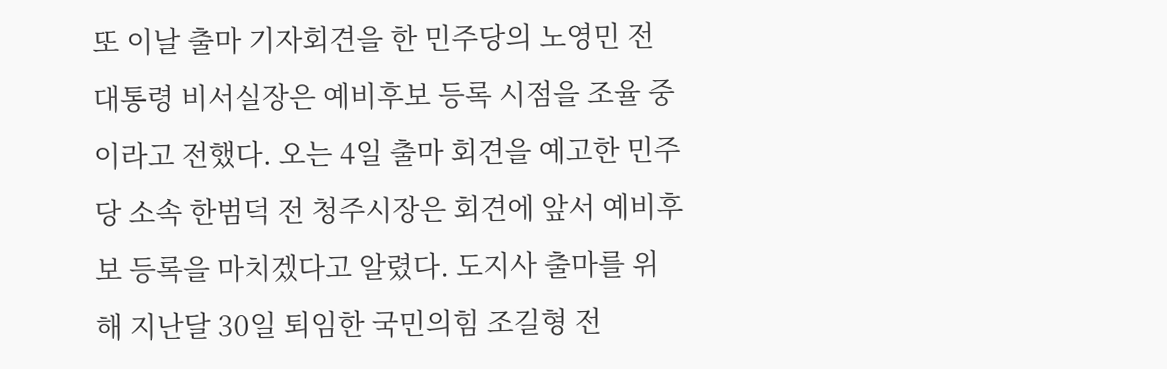또 이날 출마 기자회견을 한 민주당의 노영민 전 대통령 비서실장은 예비후보 등록 시점을 조율 중이라고 전했다. 오는 4일 출마 회견을 예고한 민주당 소속 한범덕 전 청주시장은 회견에 앞서 예비후보 등록을 마치겠다고 알렸다. 도지사 출마를 위해 지난달 30일 퇴임한 국민의힘 조길형 전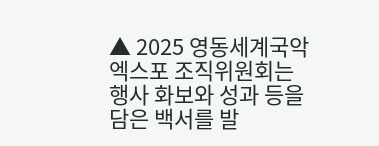▲ 2025 영동세계국악엑스포 조직위원회는 행사 화보와 성과 등을 담은 백서를 발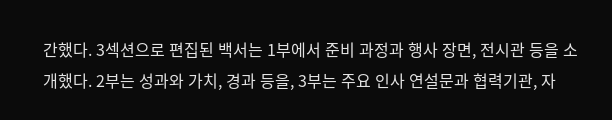간했다. 3섹션으로 편집된 백서는 1부에서 준비 과정과 행사 장면, 전시관 등을 소개했다. 2부는 성과와 가치, 경과 등을, 3부는 주요 인사 연설문과 협력기관, 자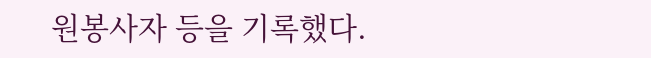원봉사자 등을 기록했다.